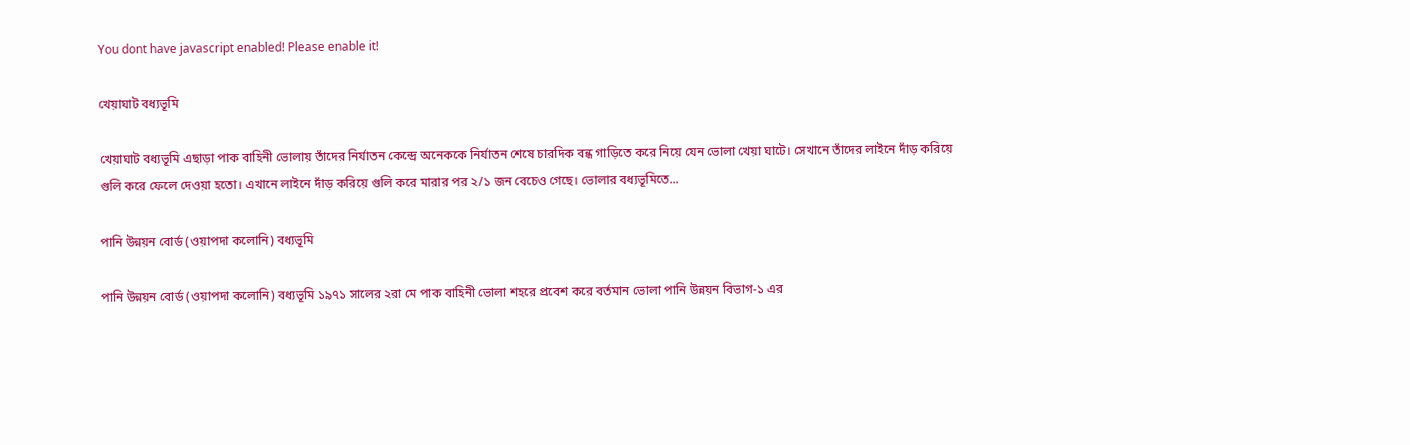You dont have javascript enabled! Please enable it!

খেয়াঘাট বধ্যভূমি

খেয়াঘাট বধ্যভূমি এছাড়া পাক বাহিনী ভোলায় তাঁদের নির্যাতন কেন্দ্রে অনেককে নির্যাতন শেষে চারদিক বন্ধ গাড়িতে করে নিয়ে যেন ভোলা খেয়া ঘাটে। সেখানে তাঁদের লাইনে দাঁড় করিয়ে গুলি করে ফেলে দেওয়া হতো। এখানে লাইনে দাঁড় করিয়ে গুলি করে মারার পর ২/১ জন বেচেও গেছে। ভোলার বধ্যভূমিতে...

পানি উন্নয়ন বোর্ড (ওয়াপদা কলোনি) বধ্যভূমি

পানি উন্নয়ন বোর্ড (ওয়াপদা কলোনি) বধ্যভূমি ১৯৭১ সালের ২রা মে পাক বাহিনী ভোলা শহরে প্রবেশ করে বর্তমান ভোলা পানি উন্নয়ন বিভাগ-১ এর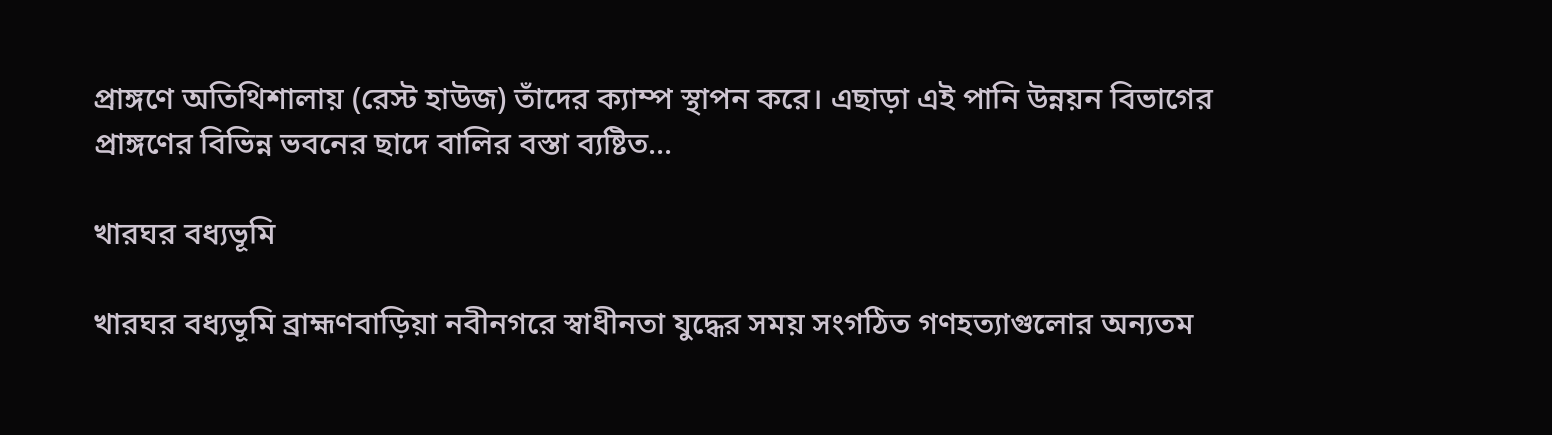প্রাঙ্গণে অতিথিশালায় (রেস্ট হাউজ) তাঁদের ক্যাম্প স্থাপন করে। এছাড়া এই পানি উন্নয়ন বিভাগের প্রাঙ্গণের বিভিন্ন ভবনের ছাদে বালির বস্তা ব্যষ্টিত...

খারঘর বধ্যভূমি

খারঘর বধ্যভূমি ব্রাহ্মণবাড়িয়া নবীনগরে স্বাধীনতা যুদ্ধের সময় সংগঠিত গণহত্যাগুলোর অন্যতম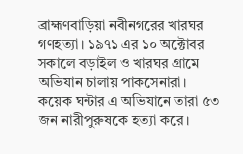ব্রাহ্মণবাড়িয়া নবীনগরের খারঘর গণহত্যা। ১৯৭১ এর ১০ অক্টোবর সকালে বড়াইল ও খারঘর গ্রামে অভিযান চালায় পাকসেনারা। কয়েক ঘন্টার এ অভিযানে তারা ৫৩ জন নারীপুরুষকে হত্যা করে।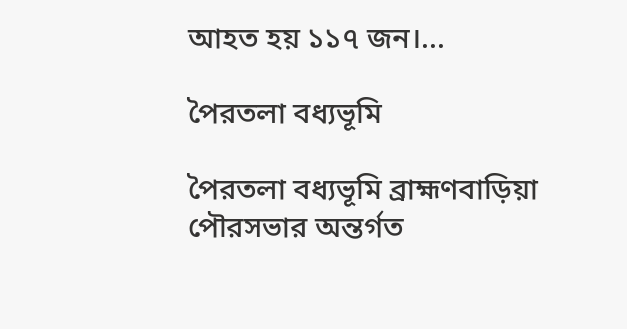আহত হয় ১১৭ জন।...

পৈরতলা বধ্যভূমি

পৈরতলা বধ্যভূমি ব্রাহ্মণবাড়িয়া পৌরসভার অন্তর্গত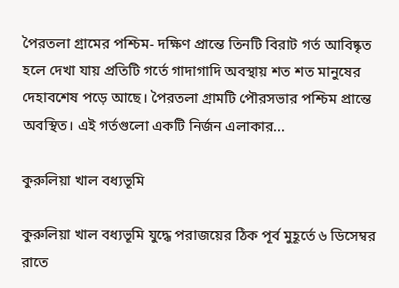পৈরতলা গ্রামের পশ্চিম- দক্ষিণ প্রান্তে তিনটি বিরাট গর্ত আবিষ্কৃত হলে দেখা যায় প্রতিটি গর্তে গাদাগাদি অবস্থায় শত শত মানুষের দেহাবশেষ পড়ে আছে। পৈরতলা গ্রামটি পৌরসভার পশ্চিম প্রান্তে অবস্থিত। এই গর্তগুলো একটি নির্জন এলাকার...

কুরুলিয়া খাল বধ্যভূমি

কুরুলিয়া খাল বধ্যভূমি যুদ্ধে পরাজয়ের ঠিক পূর্ব মুহূর্তে ৬ ডিসেম্বর রাতে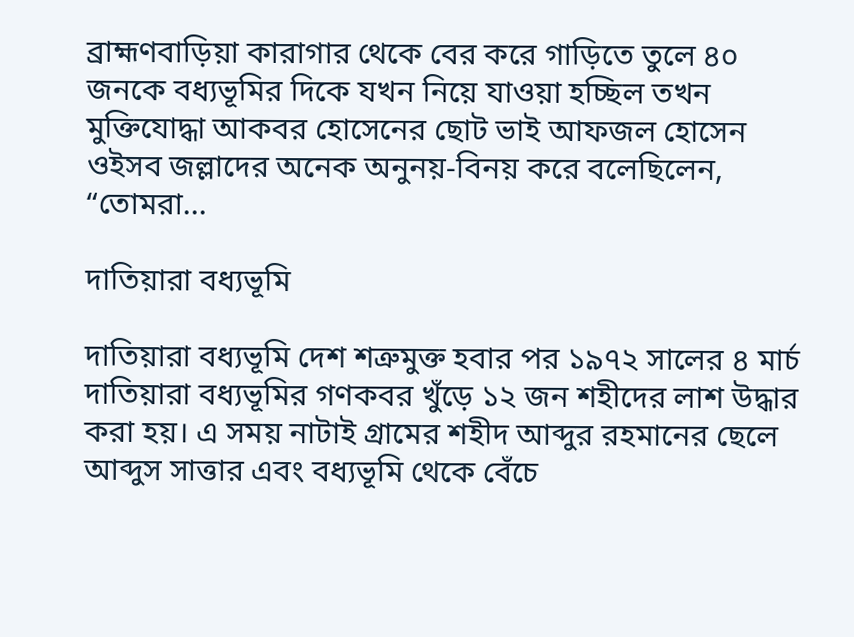ব্রাহ্মণবাড়িয়া কারাগার থেকে বের করে গাড়িতে তুলে ৪০ জনকে বধ্যভূমির দিকে যখন নিয়ে যাওয়া হচ্ছিল তখন মুক্তিযোদ্ধা আকবর হোসেনের ছোট ভাই আফজল হোসেন ওইসব জল্লাদের অনেক অনুনয়-বিনয় করে বলেছিলেন, “তোমরা...

দাতিয়ারা বধ্যভূমি

দাতিয়ারা বধ্যভূমি দেশ শত্রুমুক্ত হবার পর ১৯৭২ সালের ৪ মার্চ দাতিয়ারা বধ্যভূমির গণকবর খুঁড়ে ১২ জন শহীদের লাশ উদ্ধার করা হয়। এ সময় নাটাই গ্রামের শহীদ আব্দুর রহমানের ছেলে আব্দুস সাত্তার এবং বধ্যভূমি থেকে বেঁচে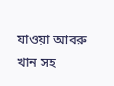যাওয়া আবরু খান সহ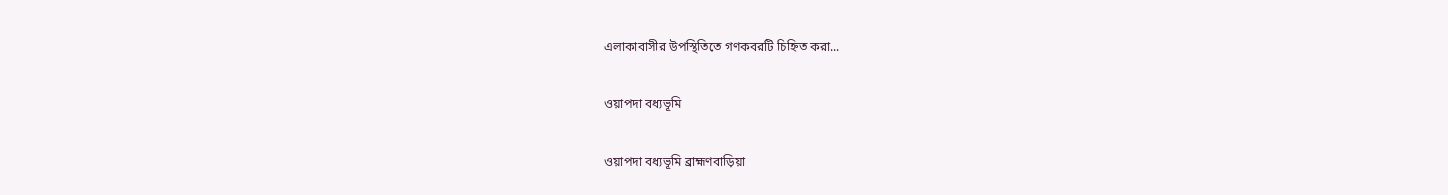এলাকাবাসীর উপস্থিতিতে গণকবরটি চিহ্নিত করা...

ওয়াপদা বধ্যভূমি

ওয়াপদা বধ্যভূমি ব্রাহ্মণবাড়িয়া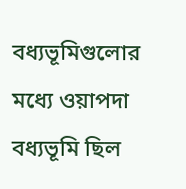বধ্যভূমিগুলোর মধ্যে ওয়াপদা বধ্যভূমি ছিল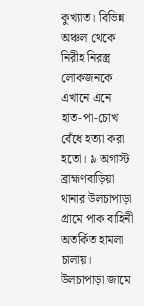কুখ্যাত। বিভিন্ন অঞ্চল থেকে নিরীহ নিরস্ত্র লোকজনকে এখানে এনে হাত-পা-চোখ বেঁধে হত্যা করা হতো। ৯ অগাস্ট ব্রাহ্মণবাড়িয়া থানার উলচাপাড়া গ্রামে পাক বাহিনী অতর্কিত হামলা চালায়। উলচাপাড়া জামে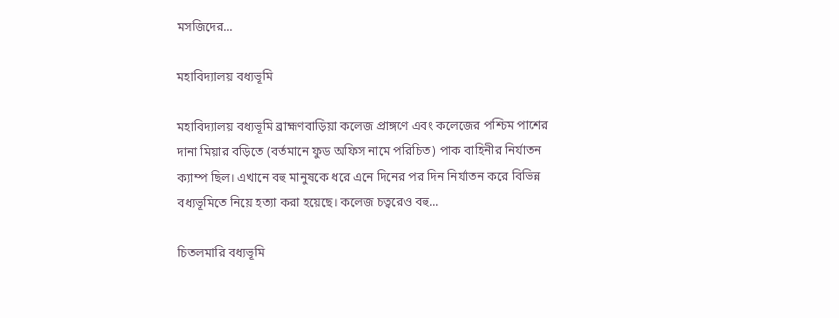মসজিদের...

মহাবিদ্যালয় বধ্যভূমি

মহাবিদ্যালয় বধ্যভূমি ব্রাহ্মণবাড়িয়া কলেজ প্রাঙ্গণে এবং কলেজের পশ্চিম পাশের দানা মিয়ার বড়িতে (বর্তমানে ফুড অফিস নামে পরিচিত) পাক বাহিনীর নির্যাতন ক্যাম্প ছিল। এখানে বহু মানুষকে ধরে এনে দিনের পর দিন নির্যাতন করে বিভিন্ন বধ্যভূমিতে নিয়ে হত্যা করা হয়েছে। কলেজ চত্বরেও বহু...

চিতলমারি বধ্যভূমি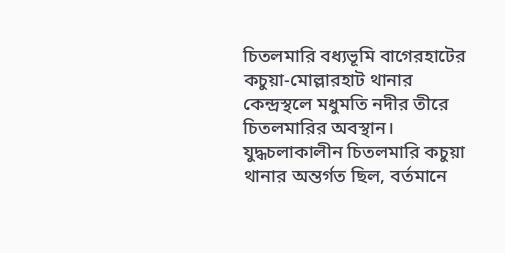চিতলমারি বধ্যভূমি বাগেরহাটের কচুয়া-মোল্লারহাট থানার কেন্দ্রস্থলে মধুমতি নদীর তীরে চিতলমারির অবস্থান। যুদ্ধচলাকালীন চিতলমারি কচুয়া থানার অন্তর্গত ছিল, বর্তমানে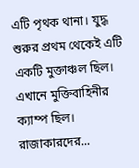এটি পৃথক থানা। যুদ্ধ শুরুর প্রথম থেকেই এটি একটি মুক্তাঞ্চল ছিল। এখানে মুক্তিবাহিনীর ক্যাম্প ছিল। রাজাকারদের...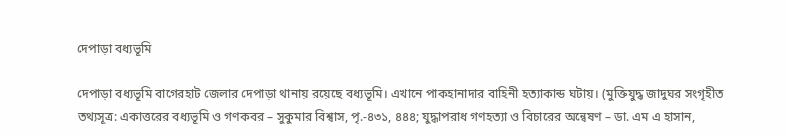দেপাড়া বধ্যভূমি

দেপাড়া বধ্যভূমি বাগেরহাট জেলার দেপাড়া থানায় রয়েছে বধ্যভূমি। এখানে পাকহানাদার বাহিনী হত্যাকান্ড ঘটায়। (মুক্তিযুদ্ধ জাদুঘর সংগৃহীত তথ্যসূত্র: একাত্তরের বধ্যভূমি ও গণকবর – সুকুমার বিশ্বাস, পৃ.-৪৩১, ৪৪৪; যুদ্ধাপরাধ গণহত্যা ও বিচারের অন্বেষণ – ডা. এম এ হাসান,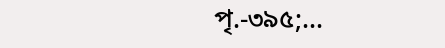পৃ.-৩৯৫;...